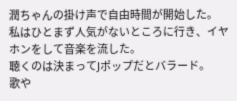潤ちゃんの掛け声で自由時間が開始した。
私はひとまず人気がないところに行き、イヤホンをして音楽を流した。
聴くのは決まってJポップだとバラード。
歌や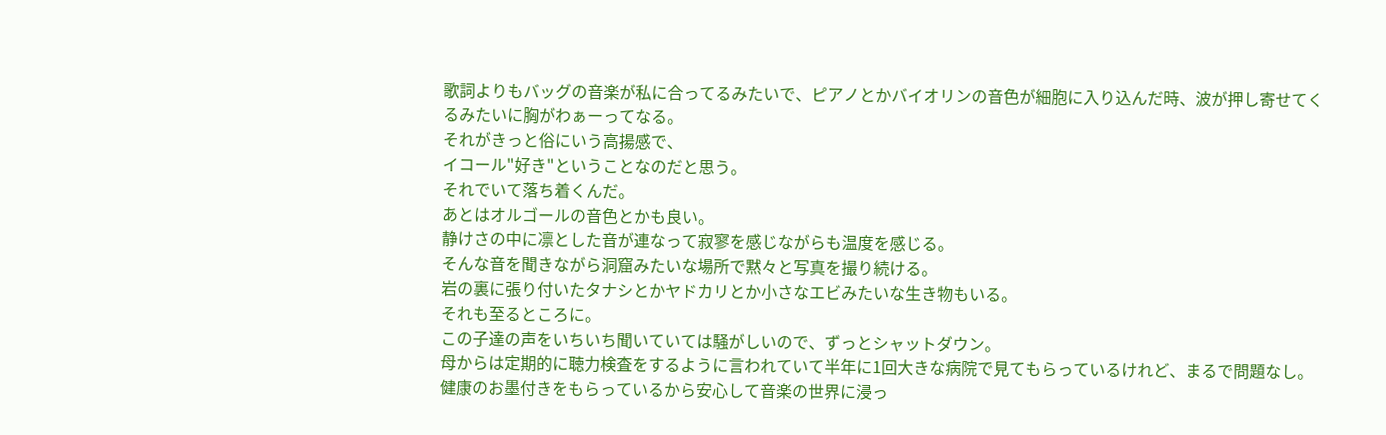歌詞よりもバッグの音楽が私に合ってるみたいで、ピアノとかバイオリンの音色が細胞に入り込んだ時、波が押し寄せてくるみたいに胸がわぁーってなる。
それがきっと俗にいう高揚感で、
イコール"好き"ということなのだと思う。
それでいて落ち着くんだ。
あとはオルゴールの音色とかも良い。
静けさの中に凛とした音が連なって寂寥を感じながらも温度を感じる。
そんな音を聞きながら洞窟みたいな場所で黙々と写真を撮り続ける。
岩の裏に張り付いたタナシとかヤドカリとか小さなエビみたいな生き物もいる。
それも至るところに。
この子達の声をいちいち聞いていては騒がしいので、ずっとシャットダウン。
母からは定期的に聴力検査をするように言われていて半年に1回大きな病院で見てもらっているけれど、まるで問題なし。
健康のお墨付きをもらっているから安心して音楽の世界に浸っ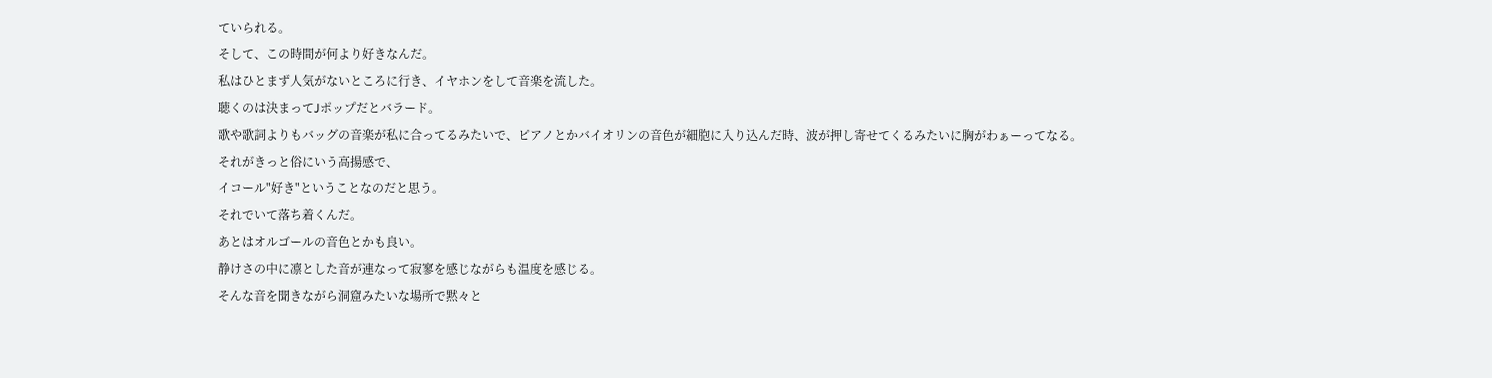ていられる。
そして、この時間が何より好きなんだ。
私はひとまず人気がないところに行き、イヤホンをして音楽を流した。
聴くのは決まってJポップだとバラード。
歌や歌詞よりもバッグの音楽が私に合ってるみたいで、ピアノとかバイオリンの音色が細胞に入り込んだ時、波が押し寄せてくるみたいに胸がわぁーってなる。
それがきっと俗にいう高揚感で、
イコール"好き"ということなのだと思う。
それでいて落ち着くんだ。
あとはオルゴールの音色とかも良い。
静けさの中に凛とした音が連なって寂寥を感じながらも温度を感じる。
そんな音を聞きながら洞窟みたいな場所で黙々と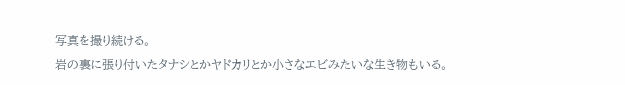写真を撮り続ける。
岩の裏に張り付いたタナシとかヤドカリとか小さなエビみたいな生き物もいる。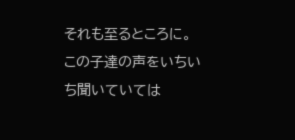それも至るところに。
この子達の声をいちいち聞いていては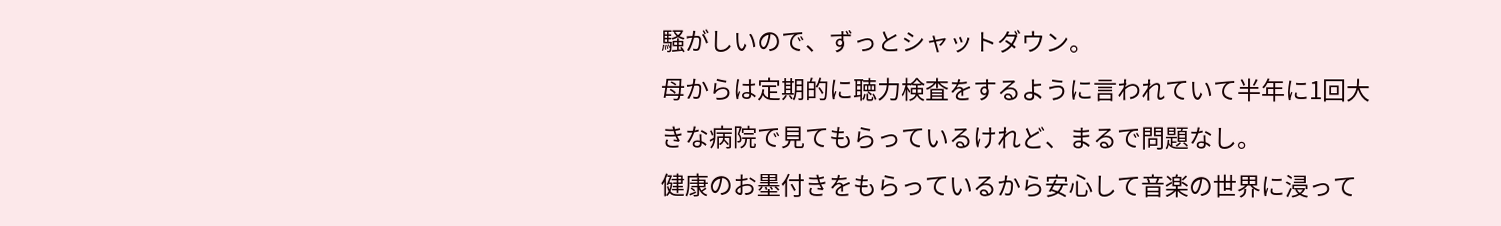騒がしいので、ずっとシャットダウン。
母からは定期的に聴力検査をするように言われていて半年に1回大きな病院で見てもらっているけれど、まるで問題なし。
健康のお墨付きをもらっているから安心して音楽の世界に浸って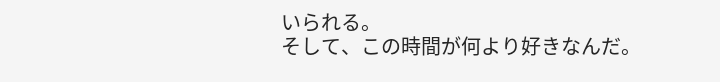いられる。
そして、この時間が何より好きなんだ。